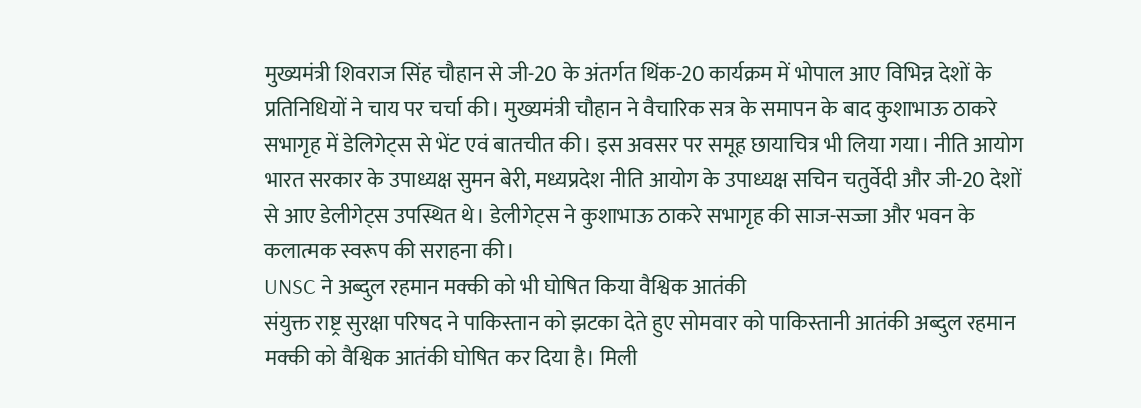मुख्यमंत्री शिवराज सिंह चौहान से जी-20 के अंतर्गत थिंक-20 कार्यक्रम में भोपाल आए विभिन्न देशों के प्रतिनिधियों ने चाय पर चर्चा की। मुख्यमंत्री चौहान ने वैचारिक सत्र के समापन के बाद कुशाभाऊ ठाकरे सभागृह में डेलिगेट्स से भेंट एवं बातचीत की। इस अवसर पर समूह छायाचित्र भी लिया गया। नीति आयोग भारत सरकार के उपाध्यक्ष सुमन बेरी, मध्यप्रदेश नीति आयोग के उपाध्यक्ष सचिन चतुर्वेदी और जी-20 देशों से आए डेलीगेट्स उपस्थित थे। डेलीगेट्स ने कुशाभाऊ ठाकरे सभागृह की साज-सज्जा और भवन के कलात्मक स्वरूप की सराहना की।
UNSC ने अब्दुल रहमान मक्की को भी घोषित किया वैश्विक आतंकी
संयुक्त राष्ट्र सुरक्षा परिषद ने पाकिस्तान को झटका देते हुए सोमवार को पाकिस्तानी आतंकी अब्दुल रहमान मक्की को वैश्विक आतंकी घोषित कर दिया है। मिली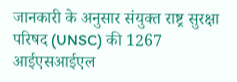जानकारी के अनुसार संयुक्त राष्ट्र सुरक्षा परिषद (UNSC) की 1267 आईएसआईएल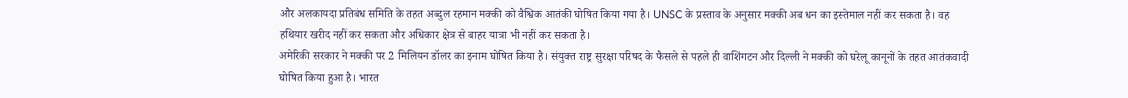और अलकायदा प्रतिबंध समिति के तहत अब्दुल रहमान मक्की को वैश्विक आतंकी घोषित किया गया है। UNSC के प्रस्ताव के अनुसार मक्की अब धन का इस्तेमाल नहीं कर सकता है। वह हथियार खरीद नहीं कर सकता और अधिकार क्षेत्र से बाहर यात्रा भी नहीं कर सकता है।
अमेरिकी सरकार ने मक्की पर 2 मिलियन डॉलर का इनाम घोषित किया है। संयुक्त राष्ट्र सुरक्षा परिषद के फैसले से पहले ही वाशिंगटन और दिल्ली ने मक्की को घरेलू कानूनों के तहत आतंकवादी घोषित किया हुआ है। भारत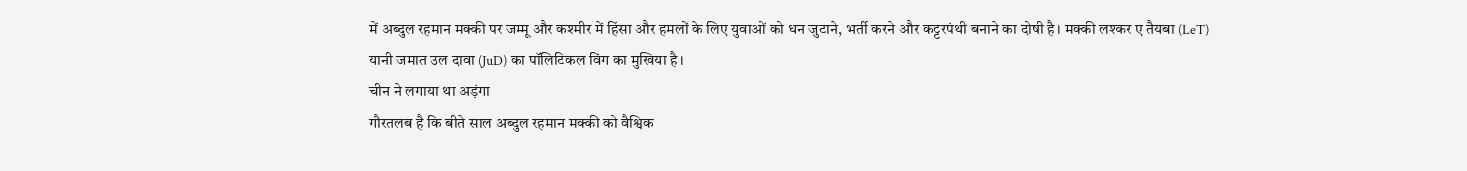में अब्दुल रहमान मक्की पर जम्मू और कश्मीर में हिंसा और हमलों के लिए युवाओं को धन जुटाने, भर्ती करने और कट्टरपंथी बनाने का दोषी है। मक्की लश्कर ए तैयबा (LeT) यानी जमात उल दावा (JuD) का पॉलिटिकल विंग का मुखिया है।
चीन ने लगाया था अड़ंगा
गौरतलब है कि बीते साल अब्दुल रहमान मक्की को वैश्विक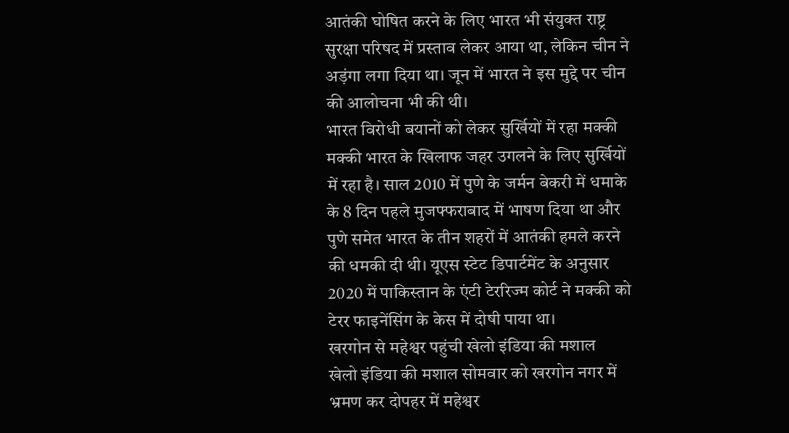आतंकी घोषित करने के लिए भारत भी संयुक्त राष्ट्र सुरक्षा परिषद में प्रस्ताव लेकर आया था, लेकिन चीन ने अड़ंगा लगा दिया था। जून में भारत ने इस मुद्दे पर चीन की आलोचना भी की थी।
भारत विरोधी बयानों को लेकर सुर्खियों में रहा मक्की
मक्की भारत के खिलाफ जहर उगलने के लिए सुर्खियों में रहा है। साल 2010 में पुणे के जर्मन बेकरी में धमाके के 8 दिन पहले मुजफ्फराबाद में भाषण दिया था और पुणे समेत भारत के तीन शहरों में आतंकी हमले करने की धमकी दी थी। यूएस स्टेट डिपार्टमेंट के अनुसार 2020 में पाकिस्तान के एंटी टेररिज्म कोर्ट ने मक्की को टेरर फाइनेंसिंग के केस में दोषी पाया था।
खरगोन से महेश्वर पहुंची खेलो इंडिया की मशाल
खेलो इंडिया की मशाल सोमवार को खरगोन नगर में भ्रमण कर दोपहर में महेश्वर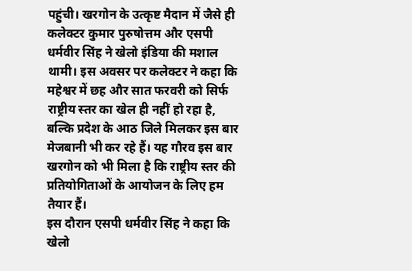पहुंची। खरगोन के उत्कृष्ट मैदान में जैसे ही कलेक्टर कुमार पुरुषोत्तम और एसपी धर्मवीर सिंह ने खेलो इंडिया की मशाल थामी। इस अवसर पर कलेक्टर ने कहा कि महेश्वर में छह और सात फरवरी को सिर्फ राष्ट्रीय स्तर का खेल ही नहीं हो रहा है, बल्कि प्रदेश के आठ जिले मिलकर इस बार मेजबानी भी कर रहे हैं। यह गौरव इस बार खरगोन को भी मिला है कि राष्ट्रीय स्तर की प्रतियोगिताओं के आयोजन के लिए हम तैयार हैं।
इस दौरान एसपी धर्मवीर सिंह ने कहा कि खेलो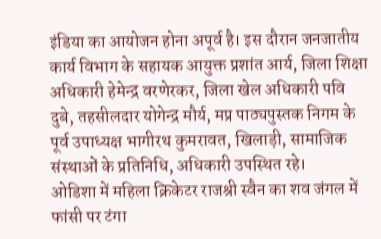इंडिया का आयोजन होना अपूर्व है। इस दौरान जनजातीय कार्य विभाग के सहायक आयुक्त प्रशांत आर्य, जिला शिक्षा अधिकारी हेमेन्द्र वरणेरकर, जिला खेल अधिकारी पवि दुबे, तहसीलदार योगेन्द्र मौर्य, मप्र पाठ्यपुस्तक निगम के पूर्व उपाध्यक्ष भागीरथ कुमरावत, खिलाड़ी, सामाजिक संस्थाओं के प्रतिनिधि, अधिकारी उपस्थित रहे।
ओडिशा में महिला क्रिकेटर राजश्री स्वैन का शव जंगल में फांसी पर टंगा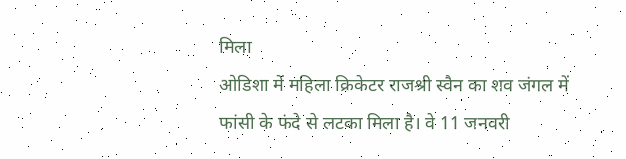मिला
ओडिशा में महिला क्रिकेटर राजश्री स्वैन का शव जंगल में फांसी के फंदे से लटका मिला है। वे 11 जनवरी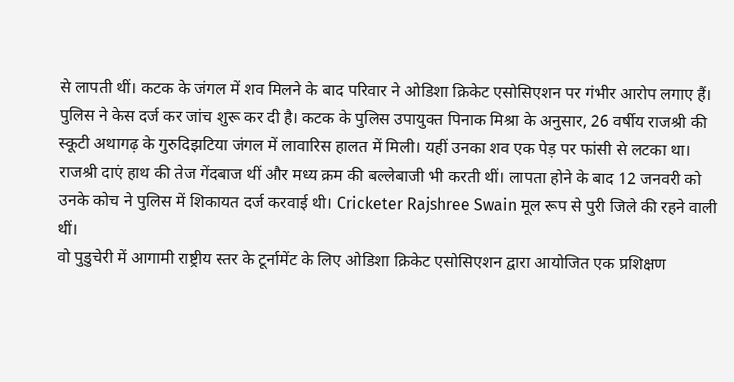से लापती थीं। कटक के जंगल में शव मिलने के बाद परिवार ने ओडिशा क्रिकेट एसोसिएशन पर गंभीर आरोप लगाए हैं। पुलिस ने केस दर्ज कर जांच शुरू कर दी है। कटक के पुलिस उपायुक्त पिनाक मिश्रा के अनुसार, 26 वर्षीय राजश्री की स्कूटी अथागढ़ के गुरुदिझटिया जंगल में लावारिस हालत में मिली। यहीं उनका शव एक पेड़ पर फांसी से लटका था।
राजश्री दाएं हाथ की तेज गेंदबाज थीं और मध्य क्रम की बल्लेबाजी भी करती थीं। लापता होने के बाद 12 जनवरी को उनके कोच ने पुलिस में शिकायत दर्ज करवाई थी। Cricketer Rajshree Swain मूल रूप से पुरी जिले की रहने वाली थीं।
वो पुडुचेरी में आगामी राष्ट्रीय स्तर के टूर्नामेंट के लिए ओडिशा क्रिकेट एसोसिएशन द्वारा आयोजित एक प्रशिक्षण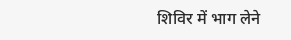शिविर में भाग लेने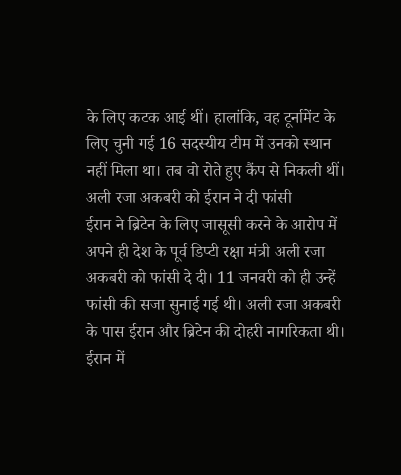के लिए कटक आई थीं। हालांकि, वह टूर्नामेंट के लिए चुनी गई 16 सदस्यीय टीम में उनको स्थान नहीं मिला था। तब वो रोते हुए कैंप से निकली थीं।
अली रजा अकबरी को ईरान ने दी फांसी
ईरान ने ब्रिटेन के लिए जासूसी करने के आरोप में अपने ही देश के पूर्व डिप्टी रक्षा मंत्री अली रजा अकबरी को फांसी दे दी। 11 जनवरी को ही उन्हें फांसी की सजा सुनाई गई थी। अली रजा अकबरी के पास ईरान और ब्रिटेन की दोहरी नागरिकता थी। ईरान में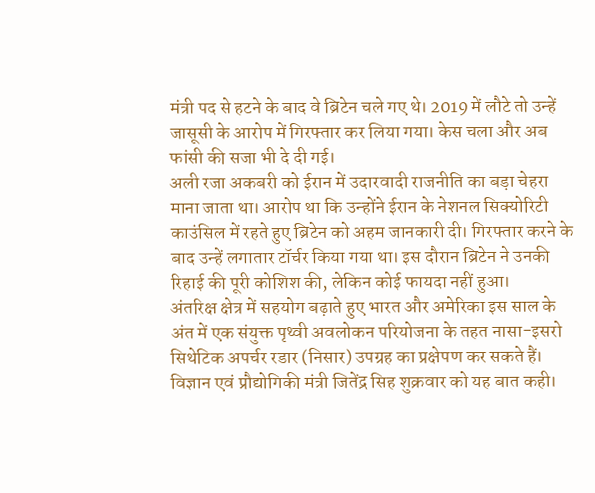मंत्री पद से हटने के बाद वे ब्रिटेन चले गए थे। 2019 में लौटे तो उन्हें जासूसी के आरोप में गिरफ्तार कर लिया गया। केस चला और अब फांसी की सजा भी दे दी गई।
अली रजा अकबरी को ईरान में उदारवादी राजनीति का बड़ा चेहरा माना जाता था। आरोप था कि उन्होंने ईरान के नेशनल सिक्योरिटी काउंसिल में रहते हुए ब्रिटेन को अहम जानकारी दी। गिरफ्तार करने के बाद उन्हें लगातार टॉर्चर किया गया था। इस दौरान ब्रिटेन ने उनकी रिहाई की पूरी कोशिश की, लेकिन कोई फायदा नहीं हुआ।
अंतरिक्ष क्षेत्र में सहयोग बढ़ाते हुए भारत और अमेरिका इस साल के अंत में एक संयुक्त पृथ्वी अवलोकन परियोजना के तहत नासा-इसरो सिथेटिक अपर्चर रडार (निसार) उपग्रह का प्रक्षेपण कर सकते हैं। विज्ञान एवं प्रौद्योगिकी मंत्री जितेंद्र सिह शुक्रवार को यह बात कही।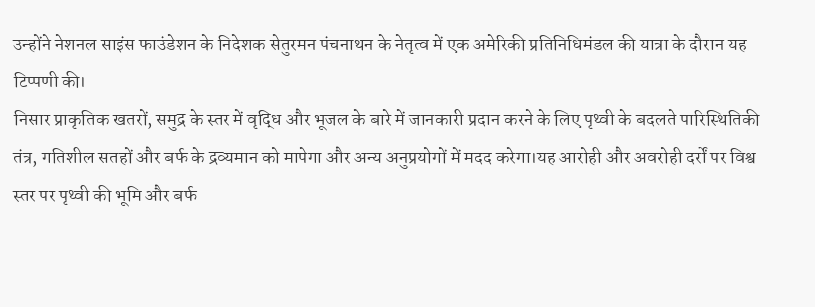उन्होंने नेशनल साइंस फाउंडेशन के निदेशक सेतुरमन पंचनाथन के नेतृत्व में एक अमेरिकी प्रतिनिधिमंडल की यात्रा के दौरान यह टिप्पणी की।
निसार प्राकृतिक खतरों, समुद्र के स्तर में वृद्धि और भूजल के बारे में जानकारी प्रदान करने के लिए पृथ्वी के बदलते पारिस्थितिकी तंत्र, गतिशील सतहों और बर्फ के द्रव्यमान को मापेगा और अन्य अनुप्रयोगों में मदद करेगा।यह आरोही और अवरोही दर्रों पर विश्व स्तर पर पृथ्वी की भूमि और बर्फ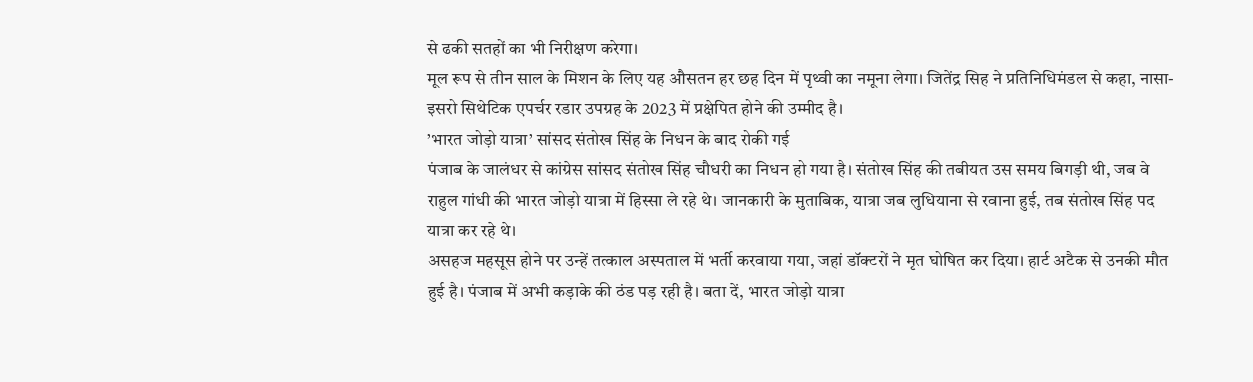से ढकी सतहों का भी निरीक्षण करेगा।
मूल रूप से तीन साल के मिशन के लिए यह औसतन हर छह दिन में पृथ्वी का नमूना लेगा। जितेंद्र सिह ने प्रतिनिधिमंडल से कहा, नासा-इसरो सिथेटिक एपर्चर रडार उपग्रह के 2023 में प्रक्षेपित होने की उम्मीद है।
’भारत जोड़ो यात्रा’ सांसद संतोख सिंह के निधन के बाद रोकी गई
पंजाब के जालंधर से कांग्रेस सांसद संतोख सिंह चौधरी का निधन हो गया है। संतोख सिंह की तबीयत उस समय बिगड़ी थी, जब वे राहुल गांधी की भारत जोड़ो यात्रा में हिस्सा ले रहे थे। जानकारी के मुताबिक, यात्रा जब लुधियाना से रवाना हुई, तब संतोख सिंह पद यात्रा कर रहे थे।
असहज महसूस होने पर उन्हें तत्काल अस्पताल में भर्ती करवाया गया, जहां डॉक्टरों ने मृत घोषित कर दिया। हार्ट अटैक से उनकी मौत हुई है। पंजाब में अभी कड़ाके की ठंड पड़ रही है। बता दें, भारत जोड़ो यात्रा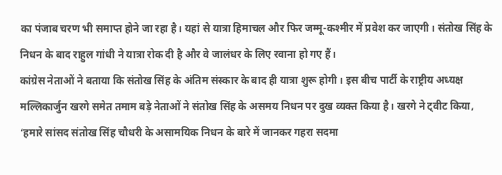का पंजाब चरण भी समाप्त होने जा रहा है। यहां से यात्रा हिमाचल और फिर जम्मू-कश्मीर में प्रवेश कर जाएगी। संतोख सिंह के निधन के बाद राहुल गांधी ने यात्रा रोक दी है और वे जालंधर के लिए रवाना हो गए हैं।
कांग्रेस नेताओं ने बताया कि संतोख सिंह के अंतिम संस्कार के बाद ही यात्रा शुरू होगी। इस बीच पार्टी के राष्ट्रीय अध्यक्ष मल्लिकार्जुन खरगे समेत तमाम बड़े नेताओं ने संतोख सिंह के असमय निधन पर दुख व्यक्त किया है। खरगे ने ट्वीट किया, ‘हमारे सांसद संतोख सिंह चौधरी के असामयिक निधन के बारे में जानकर गहरा सदमा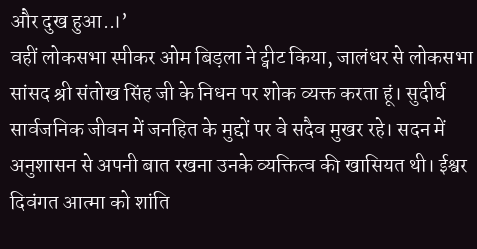और दुख हुआ..।’
वहीं लोकसभा स्पीकर ओम बिड़ला ने ट्वीट किया, जालंधर से लोकसभा सांसद श्री संतोख सिंह जी के निधन पर शोक व्यक्त करता हूं। सुदीर्घ सार्वजनिक जीवन में जनहित के मुद्दों पर वे सदैव मुखर रहे। सदन में अनुशासन से अपनी बात रखना उनके व्यक्तित्व की खासियत थी। ईश्वर दिवंगत आत्मा को शांति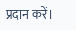प्रदान करें।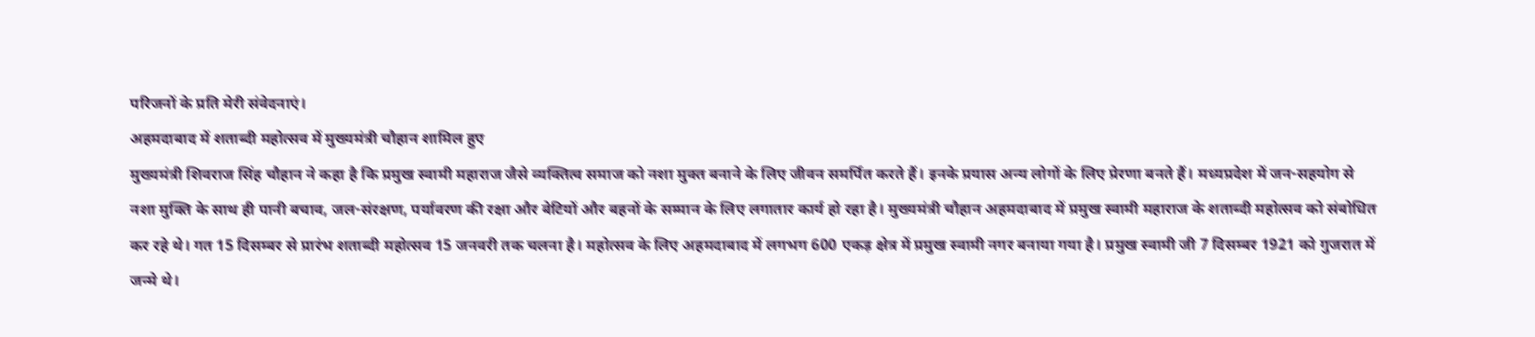परिजनों के प्रति मेरी संवेदनाएं।
अहमदाबाद में शताब्दी महोत्सव में मुख्यमंत्री चौहान शामिल हुए
मुख्यमंत्री शिवराज सिंह चौहान ने कहा है कि प्रमुख स्वामी महाराज जैसे व्यक्तित्व समाज को नशा मुक्त बनाने के लिए जीवन समर्पित करते हैं। इनके प्रयास अन्य लोगों के लिए प्रेरणा बनते हैं। मध्यप्रदेश में जन-सहयोग से नशा मुक्ति के साथ ही पानी बचाव, जल-संरक्षण, पर्यावरण की रक्षा और बेटियों और बहनों के सम्मान के लिए लगातार कार्य हो रहा है। मुख्यमंत्री चौहान अहमदाबाद में प्रमुख स्वामी महाराज के शताब्दी महोत्सव को संबोधित कर रहे थे। गत 15 दिसम्बर से प्रारंभ शताब्दी महोत्सव 15 जनवरी तक चलना है। महोत्सव के लिए अहमदाबाद में लगभग 600 एकड़ क्षेत्र में प्रमुख स्वामी नगर बनाया गया है। प्रमुख स्वामी जी 7 दिसम्बर 1921 को गुजरात में जन्मे थे।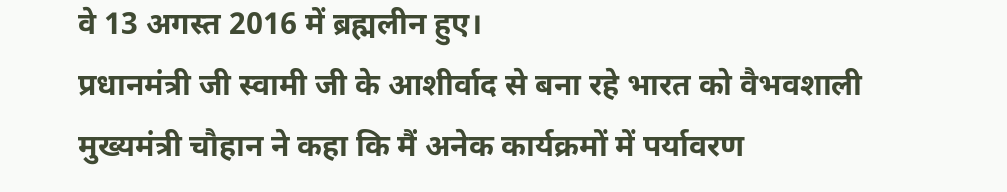वे 13 अगस्त 2016 में ब्रह्मलीन हुए।
प्रधानमंत्री जी स्वामी जी के आशीर्वाद से बना रहे भारत को वैभवशाली
मुख्यमंत्री चौहान ने कहा कि मैं अनेक कार्यक्रमों में पर्यावरण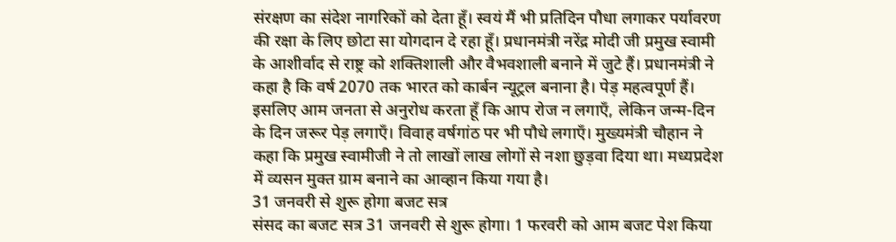संरक्षण का संदेश नागरिकों को देता हूँ। स्वयं मैं भी प्रतिदिन पौधा लगाकर पर्यावरण की रक्षा के लिए छोटा सा योगदान दे रहा हूँ। प्रधानमंत्री नरेंद्र मोदी जी प्रमुख स्वामी के आशीर्वाद से राष्ट्र को शक्तिशाली और वैभवशाली बनाने में जुटे हैं। प्रधानमंत्री ने कहा है कि वर्ष 2070 तक भारत को कार्बन न्यूट्रल बनाना है। पेड़ महत्वपूर्ण हैं। इसलिए आम जनता से अनुरोध करता हूँ कि आप रोज न लगाएँ, लेकिन जन्म-दिन के दिन जरूर पेड़ लगाएँ। विवाह वर्षगांठ पर भी पौधे लगाएँ। मुख्यमंत्री चौहान ने कहा कि प्रमुख स्वामीजी ने तो लाखों लाख लोगों से नशा छुड़वा दिया था। मध्यप्रदेश में व्यसन मुक्त ग्राम बनाने का आव्हान किया गया है।
31 जनवरी से शुरू होगा बजट सत्र
संसद का बजट सत्र 31 जनवरी से शुरू होगा। 1 फरवरी को आम बजट पेश किया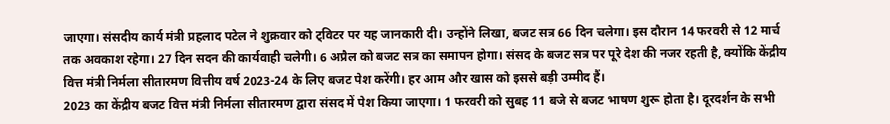जाएगा। संसदीय कार्य मंत्री प्रहलाद पटेल ने शुक्रवार को ट्विटर पर यह जानकारी दी। उन्होंने लिखा, बजट सत्र 66 दिन चलेगा। इस दौरान 14 फरवरी से 12 मार्च तक अवकाश रहेगा। 27 दिन सदन की कार्यवाही चलेगी। 6 अप्रैल को बजट सत्र का समापन होगा। संसद के बजट सत्र पर पूरे देश की नजर रहती है, क्योंकि केंद्रीय वित्त मंत्री निर्मला सीतारमण वित्तीय वर्ष 2023-24 के लिए बजट पेश करेंगी। हर आम और खास को इससे बड़ी उम्मीद हैं।
2023 का केंद्रीय बजट वित्त मंत्री निर्मला सीतारमण द्वारा संसद में पेश किया जाएगा। 1 फरवरी को सुबह 11 बजे से बजट भाषण शुरू होता है। दूरदर्शन के सभी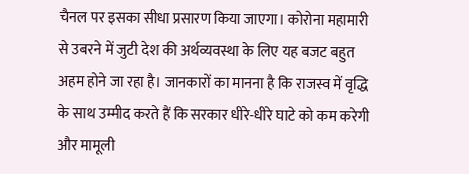चैनल पर इसका सीधा प्रसारण किया जाएगा। कोरोना महामारी से उबरने में जुटी देश की अर्थव्यवस्था के लिए यह बजट बहुत अहम होने जा रहा है। जानकारों का मानना है कि राजस्व में वृद्धि के साथ उम्मीद करते हैं कि सरकार धीरे-धीरे घाटे को कम करेगी और मामूली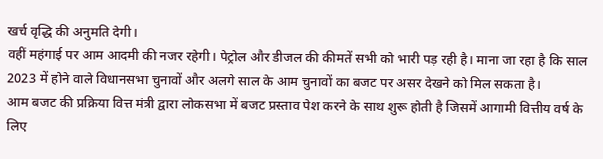खर्च वृद्धि की अनुमति देगी।
वहीं महंगाई पर आम आदमी की नजर रहेगी। पेट्रोल और डीजल की कीमतें सभी को भारी पड़ रही है। माना जा रहा है कि साल 2023 में होने वाले विधानसभा चुनावों और अलगे साल के आम चुनावों का बजट पर असर देखने को मिल सकता है।
आम बजट की प्रक्रिया वित्त मंत्री द्वारा लोकसभा में बजट प्रस्ताव पेश करने के साथ शुरू होती है जिसमें आगामी वित्तीय वर्ष के लिए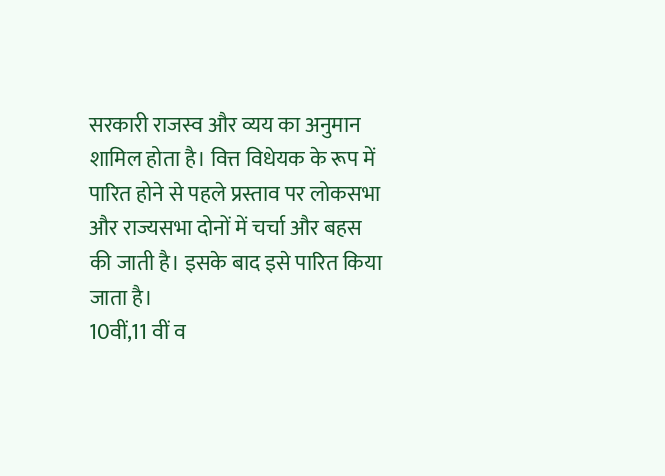सरकारी राजस्व और व्यय का अनुमान शामिल होता है। वित्त विधेयक के रूप में पारित होने से पहले प्रस्ताव पर लोकसभा और राज्यसभा दोनों में चर्चा और बहस की जाती है। इसके बाद इसे पारित किया जाता है।
10वीं,11 वीं व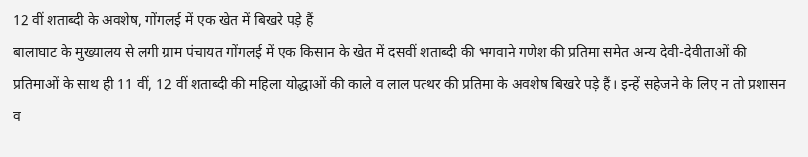12 वीं शताब्दी के अवशेष, गोंगलई में एक खेत में बिखरे पड़े हैं
बालाघाट के मुख्यालय से लगी ग्राम पंचायत गोंगलई में एक किसान के खेत में दसवीं शताब्दी की भगवाने गणेश की प्रतिमा समेत अन्य देवी-देवीताओं की प्रतिमाओं के साथ ही 11 वीं, 12 वीं शताब्दी की महिला योद्धाओं की काले व लाल पत्थर की प्रतिमा के अवशेष बिखरे पड़े हैं। इन्हें सहेजने के लिए न तो प्रशासन व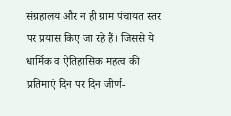संग्रहालय और न ही ग्राम पंचायत स्तर पर प्रयास किए जा रहे हैं। जिससे ये धार्मिक व ऐतिहासिक महत्व की प्रतिमाएं दिन पर दिन जीर्ण-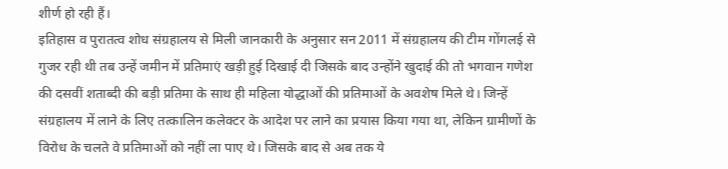शीर्ण हो रही हैं।
इतिहास व पुरातत्व शोध संग्रहालय से मिली जानकारी के अनुसार सन 2011 में संग्रहालय की टीम गोंगलई से गुजर रही थी तब उन्हें जमीन में प्रतिमाएं खड़ी हुई दिखाई दी जिसके बाद उन्होंने खुदाई की तो भगवान गणेश की दसवीं शताब्दी की बड़ी प्रतिमा के साथ ही महिला योद्धाओं की प्रतिमाओं के अवशेष मिले थे। जिन्हें संग्रहालय में लाने के लिए तत्कालिन कलेक्टर के आदेश पर लाने का प्रयास किया गया था, लेकिन ग्रामीणों के विरोध के चलते वे प्रतिमाओं को नहीं ला पाए थे। जिसके बाद से अब तक ये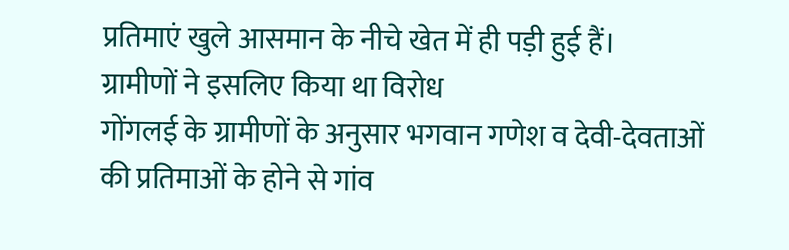प्रतिमाएं खुले आसमान के नीचे खेत में ही पड़ी हुई हैं।
ग्रामीणों ने इसलिए किया था विरोध
गोंगलई के ग्रामीणों के अनुसार भगवान गणेश व देवी-देवताओं की प्रतिमाओं के होने से गांव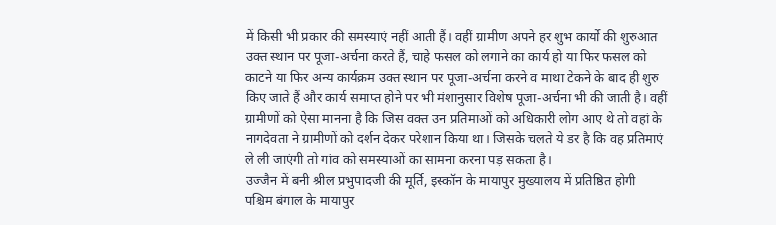में किसी भी प्रकार की समस्याएं नहीं आती हैं। वहीं ग्रामीण अपने हर शुभ कार्यो की शुरुआत उक्त स्थान पर पूजा-अर्चना करते हैं, चाहे फसल को लगाने का कार्य हो या फिर फसल को काटने या फिर अन्य कार्यक्रम उक्त स्थान पर पूजा-अर्चना करने व माथा टेकने के बाद ही शुरु किए जाते हैं और कार्य समाप्त होने पर भी मंशानुसार विशेष पूजा-अर्चना भी की जाती है। वहीं ग्रामीणों को ऐसा मानना है कि जिस वक्त उन प्रतिमाओं को अधिकारी लोग आए थे तो वहां के नागदेवता ने ग्रामीणों को दर्शन देकर परेशान किया था। जिसके चलते ये डर है कि वह प्रतिमाएं ले ली जाएंगी तो गांव को समस्याओं का सामना करना पड़ सकता है।
उज्जैन में बनी श्रील प्रभुपादजी की मूर्ति, इस्कॉन के मायापुर मुख्यालय में प्रतिष्ठित होगी
पश्चिम बंगाल के मायापुर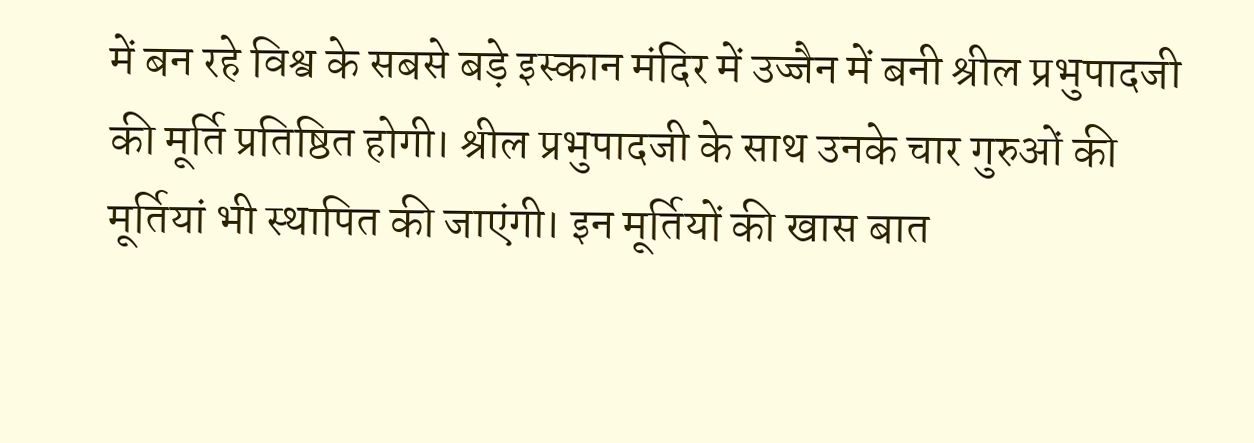में बन रहे विश्व के सबसे बड़े इस्कान मंदिर में उज्जैन में बनी श्रील प्रभुपादजी की मूर्ति प्रतिष्ठित होगी। श्रील प्रभुपादजी के साथ उनके चार गुरुओं की मूर्तियां भी स्थापित की जाएंगी। इन मूर्तियों की खास बात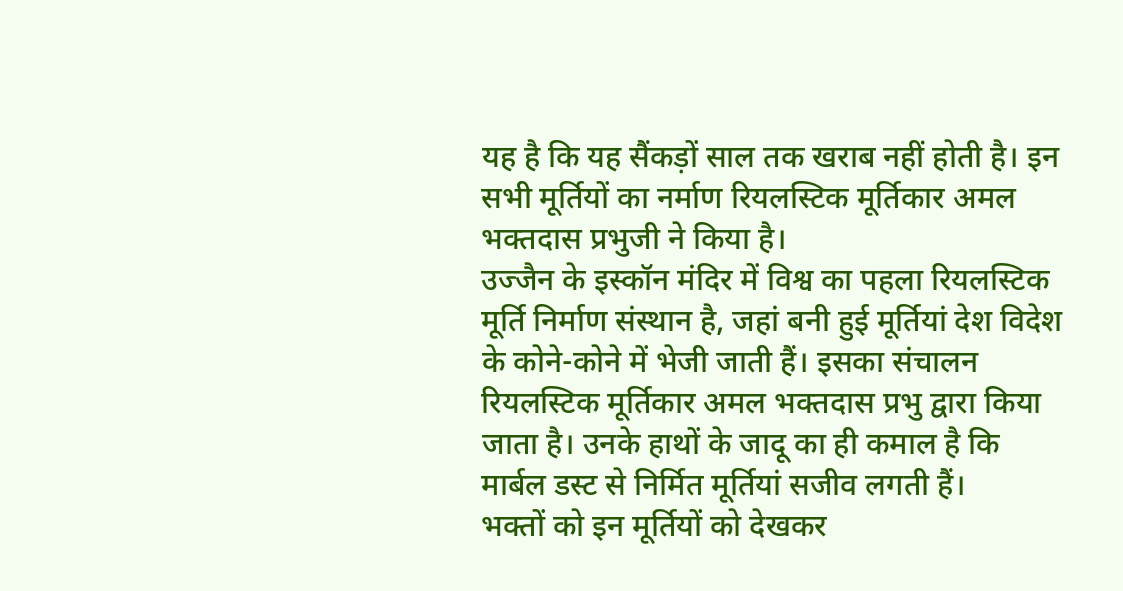यह है कि यह सैंकड़ों साल तक खराब नहीं होती है। इन सभी मूर्तियों का नर्माण रियलस्टिक मूर्तिकार अमल भक्तदास प्रभुजी ने किया है।
उज्जैन के इस्कॉन मंदिर में विश्व का पहला रियलस्टिक मूर्ति निर्माण संस्थान है, जहां बनी हुई मूर्तियां देश विदेश के कोने-कोने में भेजी जाती हैं। इसका संचालन रियलस्टिक मूर्तिकार अमल भक्तदास प्रभु द्वारा किया जाता है। उनके हाथों के जादू का ही कमाल है कि मार्बल डस्ट से निर्मित मूर्तियां सजीव लगती हैं।
भक्तों को इन मूर्तियों को देखकर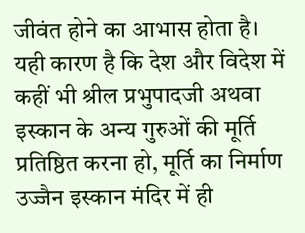जीवंत होने का आभास होता है। यही कारण है कि देश और विदेश में कहीं भी श्रील प्रभुपादजी अथवा इस्कान के अन्य गुरुओं की मूर्ति प्रतिष्ठित करना हो, मूर्ति का निर्माण उज्जैन इस्कान मंदिर में ही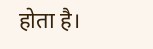होता है।